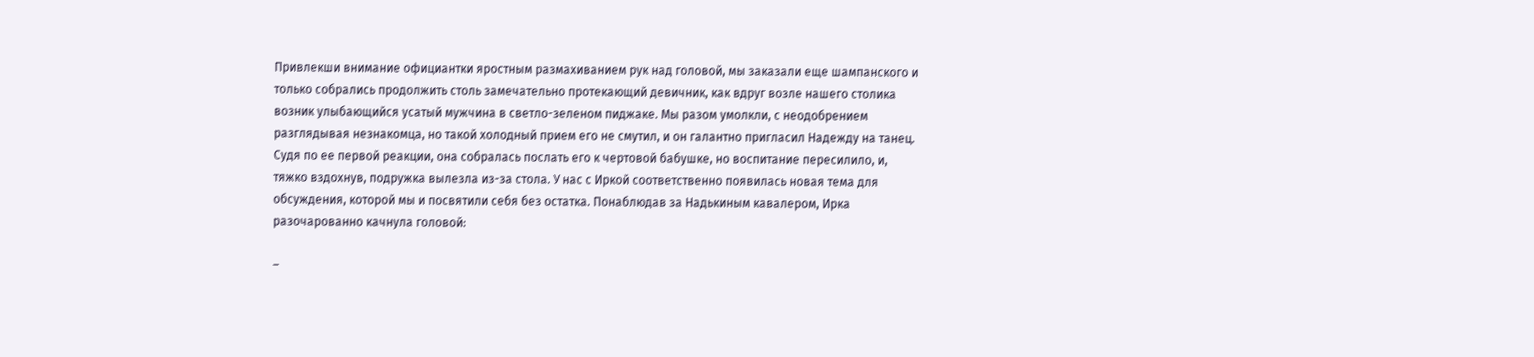Привлекши внимание официантки яростным размахиванием рук над головой, мы заказали еще шампанского и только собрались продолжить столь замечательно протекающий девичник, как вдруг возле нашего столика возник улыбающийся усатый мужчина в светло-зеленом пиджаке. Мы разом умолкли, с неодобрением разглядывая незнакомца, но такой холодный прием его не смутил, и он галантно пригласил Надежду на танец. Судя по ее первой реакции, она собралась послать его к чертовой бабушке, но воспитание пересилило, и, тяжко вздохнув, подружка вылезла из-за стола. У нас с Иркой соответственно появилась новая тема для обсуждения, которой мы и посвятили себя без остатка. Понаблюдав за Надькиным кавалером, Ирка разочарованно качнула головой:

–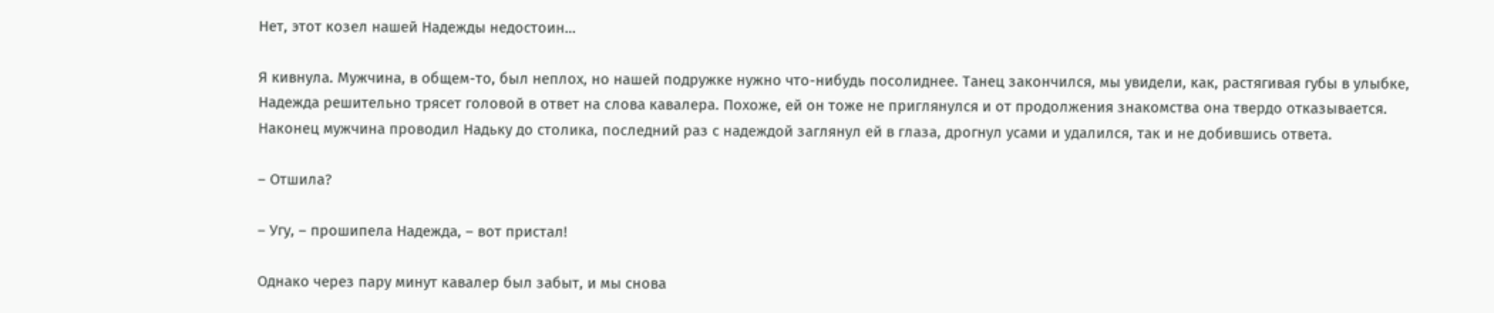Нет, этот козел нашей Надежды недостоин…

Я кивнула. Мужчина, в общем-то, был неплох, но нашей подружке нужно что-нибудь посолиднее. Танец закончился, мы увидели, как, растягивая губы в улыбке, Надежда решительно трясет головой в ответ на слова кавалера. Похоже, ей он тоже не приглянулся и от продолжения знакомства она твердо отказывается. Наконец мужчина проводил Надьку до столика, последний раз с надеждой заглянул ей в глаза, дрогнул усами и удалился, так и не добившись ответа.

– Отшила?

– Угу, – прошипела Надежда, – вот пристал!

Однако через пару минут кавалер был забыт, и мы снова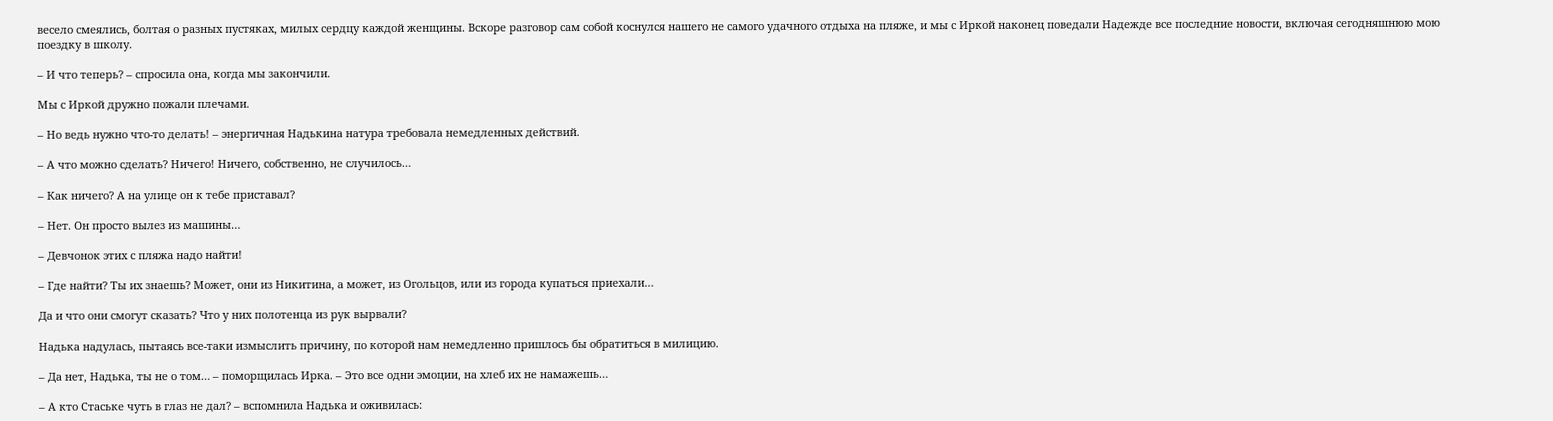весело смеялись, болтая о разных пустяках, милых сердцу каждой женщины. Вскоре разговор сам собой коснулся нашего не самого удачного отдыха на пляже, и мы с Иркой наконец поведали Надежде все последние новости, включая сегодняшнюю мою поездку в школу.

– И что теперь? – спросила она, когда мы закончили.

Мы с Иркой дружно пожали плечами.

– Но ведь нужно что-то делать! – энергичная Надькина натура требовала немедленных действий.

– А что можно сделать? Ничего! Ничего, собственно, не случилось…

– Как ничего? А на улице он к тебе приставал?

– Нет. Он просто вылез из машины…

– Девчонок этих с пляжа надо найти!

– Где найти? Ты их знаешь? Может, они из Никитина, а может, из Огольцов, или из города купаться приехали…

Да и что они смогут сказать? Что у них полотенца из рук вырвали?

Надька надулась, пытаясь все-таки измыслить причину, по которой нам немедленно пришлось бы обратиться в милицию.

– Да нет, Надька, ты не о том… – поморщилась Ирка. – Это все одни эмоции, на хлеб их не намажешь…

– А кто Стаське чуть в глаз не дал? – вспомнила Надька и оживилась: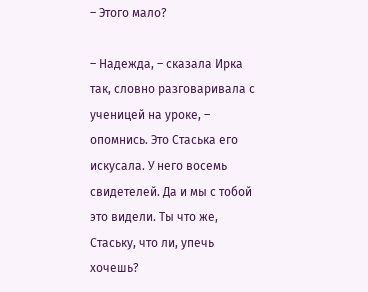– Этого мало?

– Надежда, – сказала Ирка так, словно разговаривала с ученицей на уроке, – опомнись. Это Стаська его искусала. У него восемь свидетелей. Да и мы с тобой это видели. Ты что же, Стаську, что ли, упечь хочешь?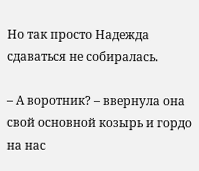Но так просто Надежда сдаваться не собиралась.

– А воротник? – ввернула она свой основной козырь и гордо на нас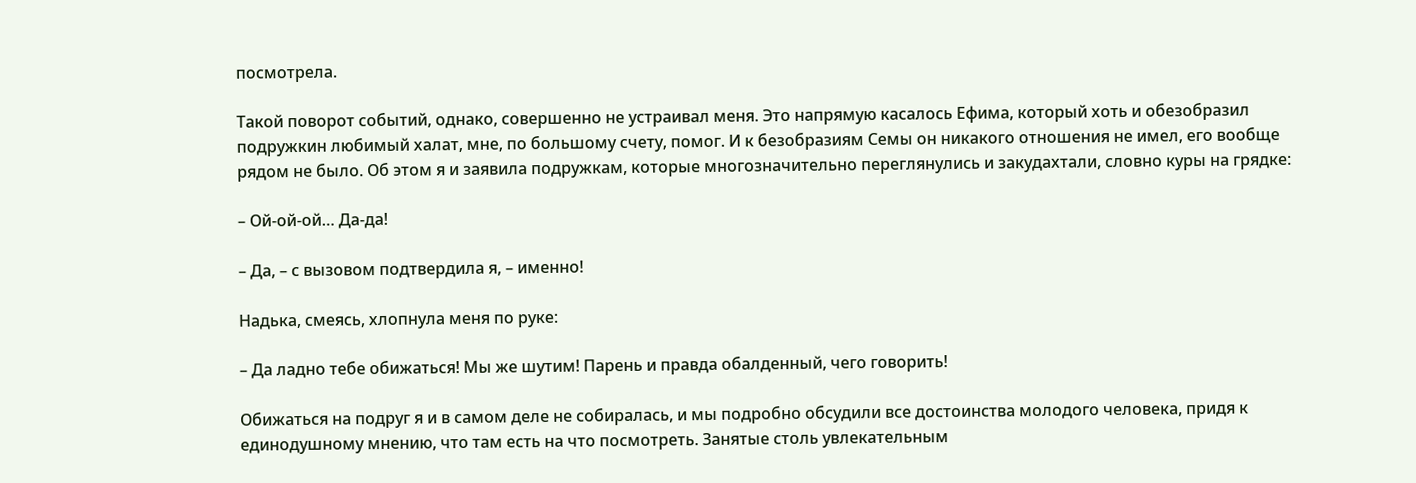посмотрела.

Такой поворот событий, однако, совершенно не устраивал меня. Это напрямую касалось Ефима, который хоть и обезобразил подружкин любимый халат, мне, по большому счету, помог. И к безобразиям Семы он никакого отношения не имел, его вообще рядом не было. Об этом я и заявила подружкам, которые многозначительно переглянулись и закудахтали, словно куры на грядке:

– Ой-ой-ой… Да-да!

– Да, – с вызовом подтвердила я, – именно!

Надька, смеясь, хлопнула меня по руке:

– Да ладно тебе обижаться! Мы же шутим! Парень и правда обалденный, чего говорить!

Обижаться на подруг я и в самом деле не собиралась, и мы подробно обсудили все достоинства молодого человека, придя к единодушному мнению, что там есть на что посмотреть. Занятые столь увлекательным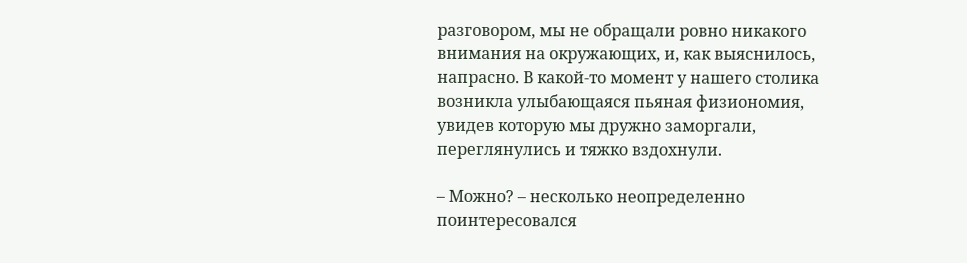разговором, мы не обращали ровно никакого внимания на окружающих, и, как выяснилось, напрасно. В какой-то момент у нашего столика возникла улыбающаяся пьяная физиономия, увидев которую мы дружно заморгали, переглянулись и тяжко вздохнули.

– Можно? – несколько неопределенно поинтересовался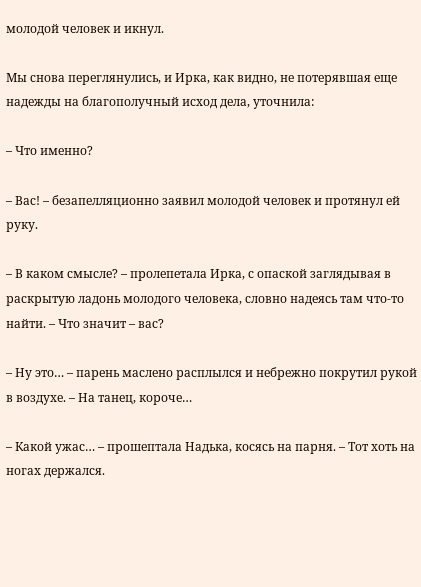молодой человек и икнул.

Мы снова переглянулись, и Ирка, как видно, не потерявшая еще надежды на благополучный исход дела, уточнила:

– Что именно?

– Вас! – безапелляционно заявил молодой человек и протянул ей руку.

– В каком смысле? – пролепетала Ирка, с опаской заглядывая в раскрытую ладонь молодого человека, словно надеясь там что-то найти. – Что значит – вас?

– Ну это… – парень маслено расплылся и небрежно покрутил рукой в воздухе. – На танец, короче…

– Какой ужас… – прошептала Надька, косясь на парня. – Тот хоть на ногах держался.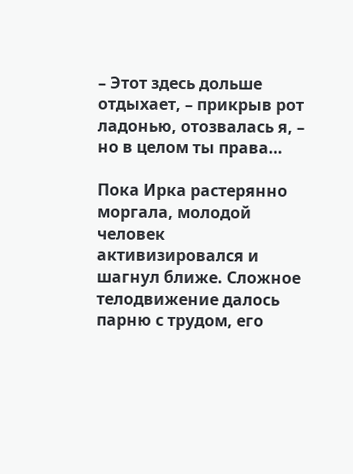– Этот здесь дольше отдыхает, – прикрыв рот ладонью, отозвалась я, – но в целом ты права…

Пока Ирка растерянно моргала, молодой человек активизировался и шагнул ближе. Сложное телодвижение далось парню с трудом, его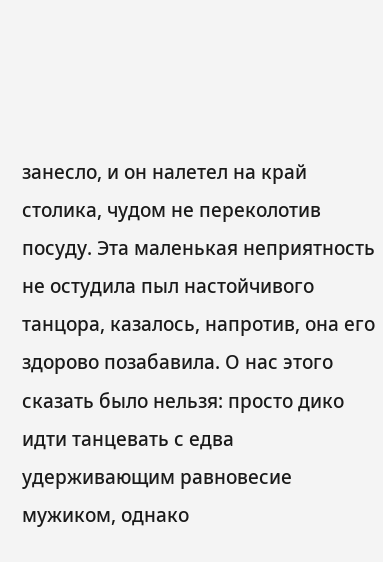занесло, и он налетел на край столика, чудом не переколотив посуду. Эта маленькая неприятность не остудила пыл настойчивого танцора, казалось, напротив, она его здорово позабавила. О нас этого сказать было нельзя: просто дико идти танцевать с едва удерживающим равновесие мужиком, однако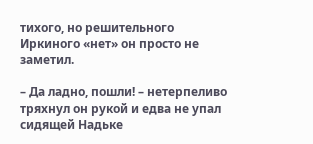тихого, но решительного Иркиного «нет» он просто не заметил.

– Да ладно, пошли! – нетерпеливо тряхнул он рукой и едва не упал сидящей Надьке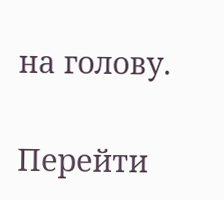на голову.

Перейти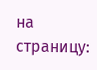на страницу: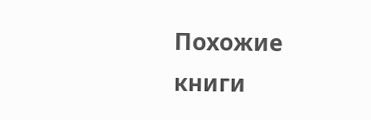Похожие книги